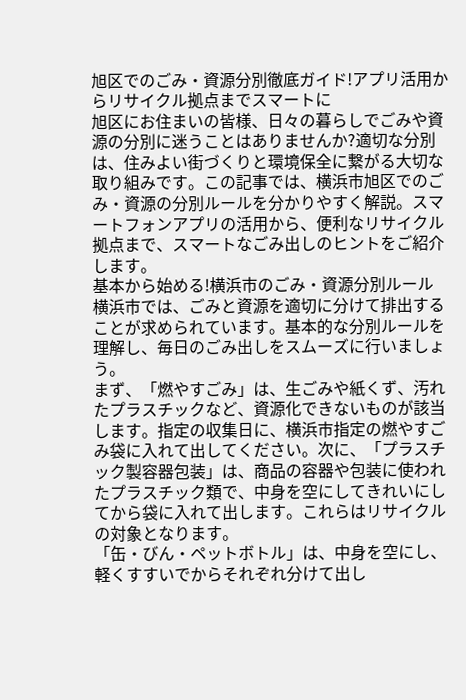旭区でのごみ・資源分別徹底ガイド!アプリ活用からリサイクル拠点までスマートに
旭区にお住まいの皆様、日々の暮らしでごみや資源の分別に迷うことはありませんか?適切な分別は、住みよい街づくりと環境保全に繋がる大切な取り組みです。この記事では、横浜市旭区でのごみ・資源の分別ルールを分かりやすく解説。スマートフォンアプリの活用から、便利なリサイクル拠点まで、スマートなごみ出しのヒントをご紹介します。
基本から始める!横浜市のごみ・資源分別ルール
横浜市では、ごみと資源を適切に分けて排出することが求められています。基本的な分別ルールを理解し、毎日のごみ出しをスムーズに行いましょう。
まず、「燃やすごみ」は、生ごみや紙くず、汚れたプラスチックなど、資源化できないものが該当します。指定の収集日に、横浜市指定の燃やすごみ袋に入れて出してください。次に、「プラスチック製容器包装」は、商品の容器や包装に使われたプラスチック類で、中身を空にしてきれいにしてから袋に入れて出します。これらはリサイクルの対象となります。
「缶・びん・ペットボトル」は、中身を空にし、軽くすすいでからそれぞれ分けて出し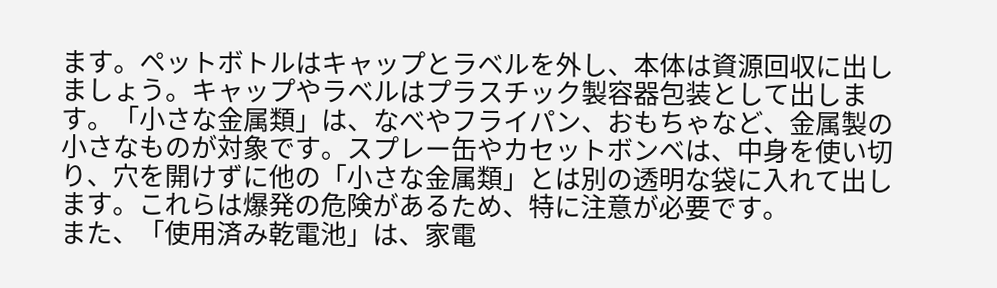ます。ペットボトルはキャップとラベルを外し、本体は資源回収に出しましょう。キャップやラベルはプラスチック製容器包装として出します。「小さな金属類」は、なべやフライパン、おもちゃなど、金属製の小さなものが対象です。スプレー缶やカセットボンベは、中身を使い切り、穴を開けずに他の「小さな金属類」とは別の透明な袋に入れて出します。これらは爆発の危険があるため、特に注意が必要です。
また、「使用済み乾電池」は、家電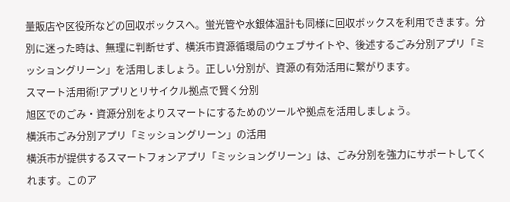量販店や区役所などの回収ボックスへ。蛍光管や水銀体温計も同様に回収ボックスを利用できます。分別に迷った時は、無理に判断せず、横浜市資源循環局のウェブサイトや、後述するごみ分別アプリ「ミッショングリーン」を活用しましょう。正しい分別が、資源の有効活用に繋がります。
スマート活用術!アプリとリサイクル拠点で賢く分別
旭区でのごみ・資源分別をよりスマートにするためのツールや拠点を活用しましょう。
横浜市ごみ分別アプリ「ミッショングリーン」の活用
横浜市が提供するスマートフォンアプリ「ミッショングリーン」は、ごみ分別を強力にサポートしてくれます。このア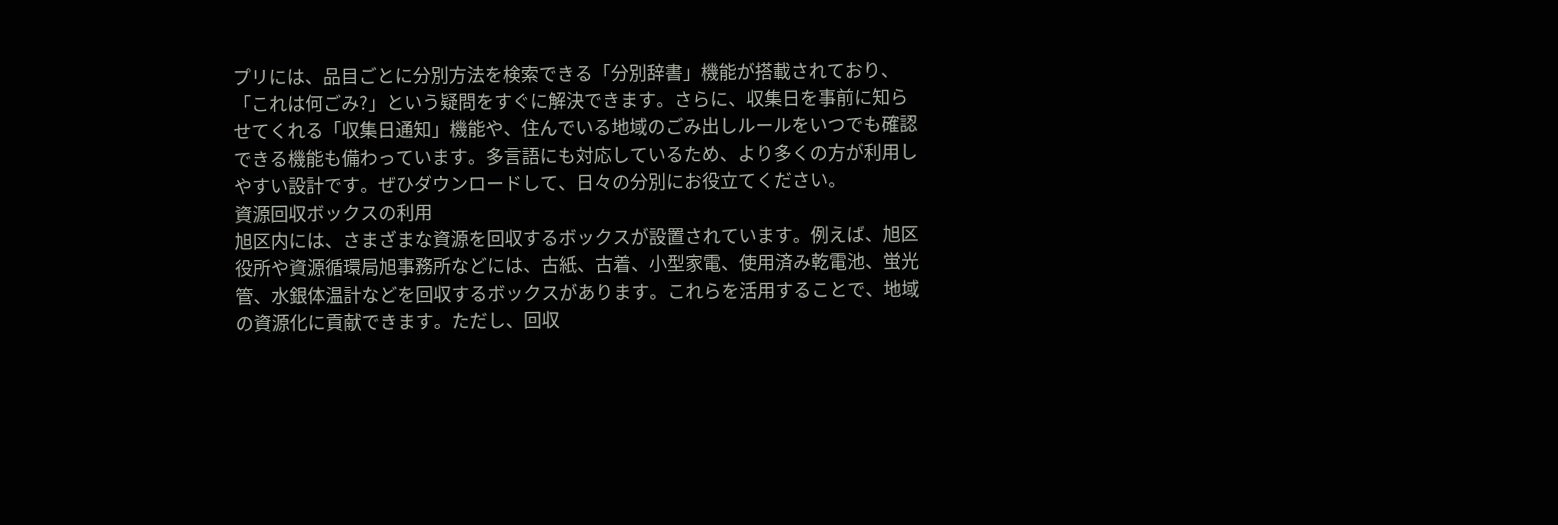プリには、品目ごとに分別方法を検索できる「分別辞書」機能が搭載されており、「これは何ごみ?」という疑問をすぐに解決できます。さらに、収集日を事前に知らせてくれる「収集日通知」機能や、住んでいる地域のごみ出しルールをいつでも確認できる機能も備わっています。多言語にも対応しているため、より多くの方が利用しやすい設計です。ぜひダウンロードして、日々の分別にお役立てください。
資源回収ボックスの利用
旭区内には、さまざまな資源を回収するボックスが設置されています。例えば、旭区役所や資源循環局旭事務所などには、古紙、古着、小型家電、使用済み乾電池、蛍光管、水銀体温計などを回収するボックスがあります。これらを活用することで、地域の資源化に貢献できます。ただし、回収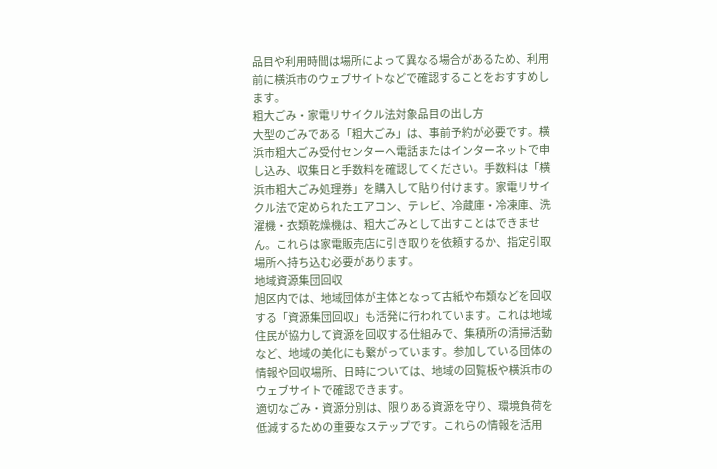品目や利用時間は場所によって異なる場合があるため、利用前に横浜市のウェブサイトなどで確認することをおすすめします。
粗大ごみ・家電リサイクル法対象品目の出し方
大型のごみである「粗大ごみ」は、事前予約が必要です。横浜市粗大ごみ受付センターへ電話またはインターネットで申し込み、収集日と手数料を確認してください。手数料は「横浜市粗大ごみ処理券」を購入して貼り付けます。家電リサイクル法で定められたエアコン、テレビ、冷蔵庫・冷凍庫、洗濯機・衣類乾燥機は、粗大ごみとして出すことはできません。これらは家電販売店に引き取りを依頼するか、指定引取場所へ持ち込む必要があります。
地域資源集団回収
旭区内では、地域団体が主体となって古紙や布類などを回収する「資源集団回収」も活発に行われています。これは地域住民が協力して資源を回収する仕組みで、集積所の清掃活動など、地域の美化にも繋がっています。参加している団体の情報や回収場所、日時については、地域の回覧板や横浜市のウェブサイトで確認できます。
適切なごみ・資源分別は、限りある資源を守り、環境負荷を低減するための重要なステップです。これらの情報を活用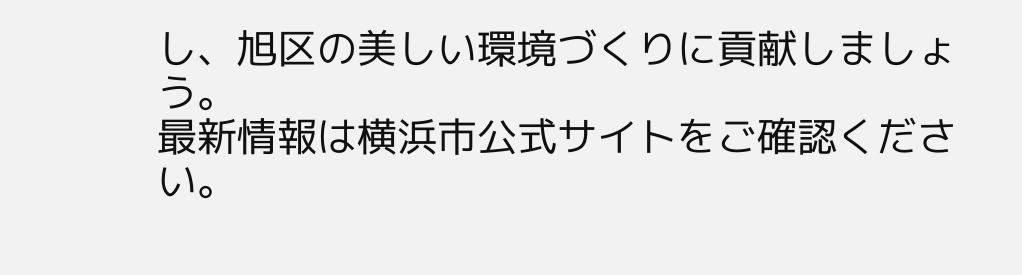し、旭区の美しい環境づくりに貢献しましょう。
最新情報は横浜市公式サイトをご確認ください。